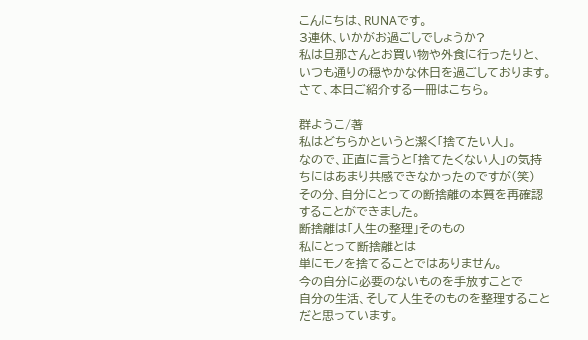こんにちは、RUNAです。
3連休、いかがお過ごしでしょうか?
私は旦那さんとお買い物や外食に行ったりと、いつも通りの穏やかな休日を過ごしております。
さて、本日ご紹介する一冊はこちら。

群ようこ/著
私はどちらかというと潔く「捨てたい人」。
なので、正直に言うと「捨てたくない人」の気持ちにはあまり共感できなかったのですが(笑)
その分、自分にとっての断捨離の本質を再確認することができました。
断捨離は「人生の整理」そのもの
私にとって断捨離とは
単にモノを捨てることではありません。
今の自分に必要のないものを手放すことで
自分の生活、そして人生そのものを整理することだと思っています。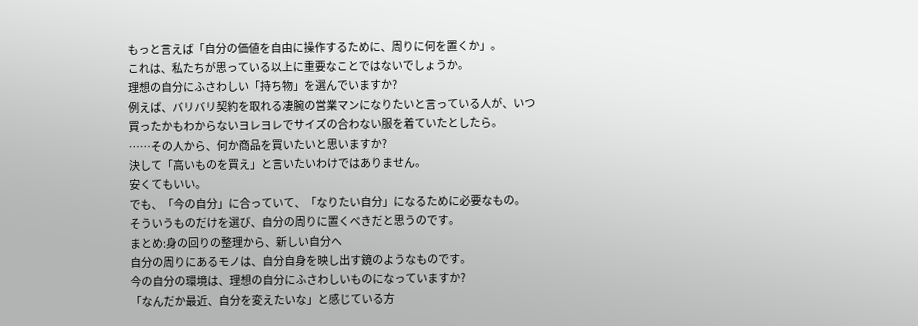もっと言えば「自分の価値を自由に操作するために、周りに何を置くか」。
これは、私たちが思っている以上に重要なことではないでしょうか。
理想の自分にふさわしい「持ち物」を選んでいますか?
例えば、バリバリ契約を取れる凄腕の営業マンになりたいと言っている人が、いつ買ったかもわからないヨレヨレでサイズの合わない服を着ていたとしたら。
……その人から、何か商品を買いたいと思いますか?
決して「高いものを買え」と言いたいわけではありません。
安くてもいい。
でも、「今の自分」に合っていて、「なりたい自分」になるために必要なもの。
そういうものだけを選び、自分の周りに置くべきだと思うのです。
まとめ:身の回りの整理から、新しい自分へ
自分の周りにあるモノは、自分自身を映し出す鏡のようなものです。
今の自分の環境は、理想の自分にふさわしいものになっていますか?
「なんだか最近、自分を変えたいな」と感じている方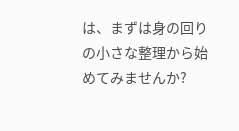は、まずは身の回りの小さな整理から始めてみませんか?